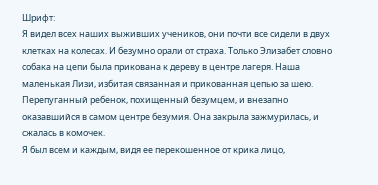Шрифт:
Я видел всех наших выживших учеников, они почти все сидели в двух клетках на колесах. И безумно орали от страха. Только Элизабет словно собака на цепи была прикована к дереву в центре лагеря. Наша маленькая Лизи, избитая связанная и прикованная цепью за шею. Перепуганный ребенок, похищенный безумцем, и внезапно оказавшийся в самом центре безумия. Она закрыла зажмурилась, и сжалась в комочек.
Я был всем и каждым, видя ее перекошенное от крика лицо,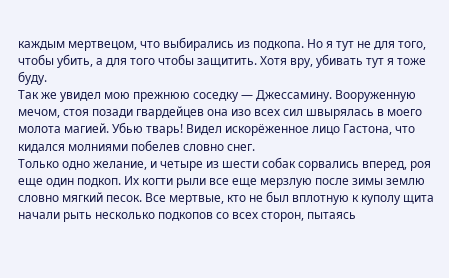каждым мертвецом, что выбирались из подкопа. Но я тут не для того, чтобы убить, а для того чтобы защитить. Хотя вру, убивать тут я тоже буду.
Так же увидел мою прежнюю соседку — Джессамину. Вооруженную мечом, стоя позади гвардейцев она изо всех сил швырялась в моего молота магией. Убью тварь! Видел искорёженное лицо Гастона, что кидался молниями побелев словно снег.
Только одно желание, и четыре из шести собак сорвались вперед, роя еще один подкоп. Их когти рыли все еще мерзлую после зимы землю словно мягкий песок. Все мертвые, кто не был вплотную к куполу щита начали рыть несколько подкопов со всех сторон, пытаясь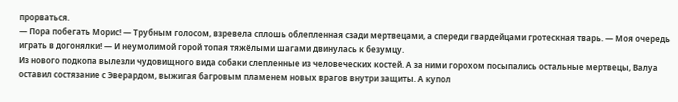прорваться.
— Пора побегать Морис! — Трубным голосом, взревела сплошь облепленная сзади мертвецами, а спереди гвардейцами гротескная тварь. — Моя очередь играть в догонялки! — И неумолимой горой топая тяжёлыми шагами двинулась к безумцу.
Из нового подкопа вылезли чудовищного вида собаки слепленные из человеческих костей. А за ними горохом посыпались остальные мертвецы, Валуа оставил состязание с Эверардом, выжигая багровым пламенем новых врагов внутри защиты. А купол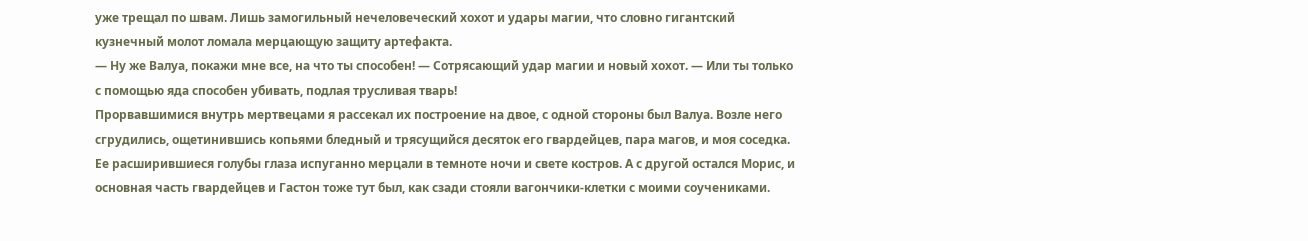уже трещал по швам. Лишь замогильный нечеловеческий хохот и удары магии, что словно гигантский кузнечный молот ломала мерцающую защиту артефакта.
— Ну же Валуа, покажи мне все, на что ты способен! — Сотрясающий удар магии и новый хохот. — Или ты только с помощью яда способен убивать, подлая трусливая тварь!
Прорвавшимися внутрь мертвецами я рассекал их построение на двое, с одной стороны был Валуа. Возле него сгрудились, ощетинившись копьями бледный и трясущийся десяток его гвардейцев, пара магов, и моя соседка. Ее расширившиеся голубы глаза испуганно мерцали в темноте ночи и свете костров. А с другой остался Морис, и основная часть гвардейцев и Гастон тоже тут был, как сзади стояли вагончики-клетки с моими соучениками.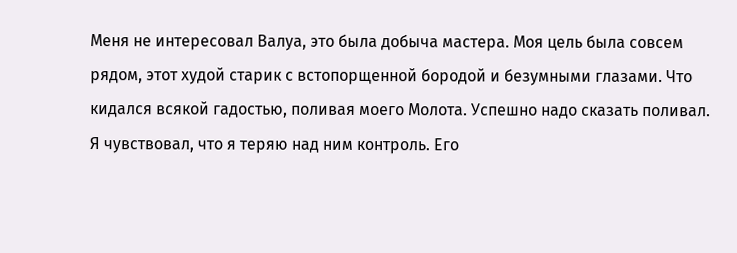Меня не интересовал Валуа, это была добыча мастера. Моя цель была совсем рядом, этот худой старик с встопорщенной бородой и безумными глазами. Что кидался всякой гадостью, поливая моего Молота. Успешно надо сказать поливал. Я чувствовал, что я теряю над ним контроль. Его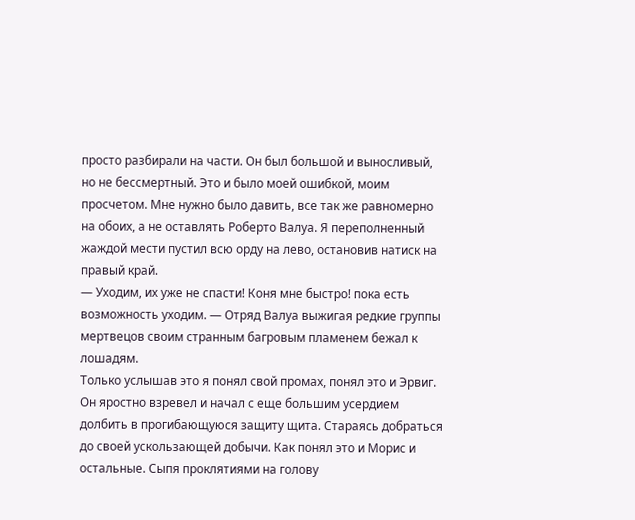просто разбирали на части. Он был большой и выносливый, но не бессмертный. Это и было моей ошибкой, моим просчетом. Мне нужно было давить, все так же равномерно на обоих, а не оставлять Роберто Валуа. Я переполненный жаждой мести пустил всю орду на лево, остановив натиск на правый край.
— Уходим, их уже не спасти! Коня мне быстро! пока есть возможность уходим. — Отряд Валуа выжигая редкие группы мертвецов своим странным багровым пламенем бежал к лошадям.
Только услышав это я понял свой промах, понял это и Эрвиг. Он яростно взревел и начал с еще большим усердием долбить в прогибающуюся защиту щита. Стараясь добраться до своей ускользающей добычи. Как понял это и Морис и остальные. Сыпя проклятиями на голову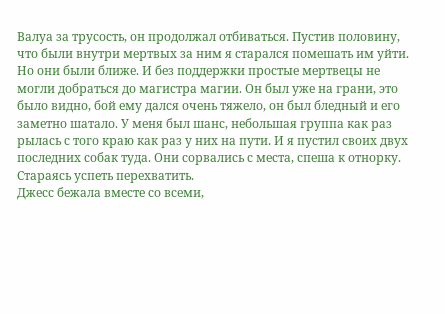Валуа за трусость, он продолжал отбиваться. Пустив половину, что были внутри мертвых за ним я старался помешать им уйти. Но они были ближе. И без поддержки простые мертвецы не могли добраться до магистра магии. Он был уже на грани, это было видно, бой ему дался очень тяжело, он был бледный и его заметно шатало. У меня был шанс, небольшая группа как раз рылась с того краю как раз у них на пути. И я пустил своих двух последних собак туда. Они сорвались с места, спеша к отнорку. Стараясь успеть перехватить.
Джесс бежала вместе со всеми,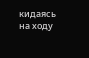кидаясь на ходу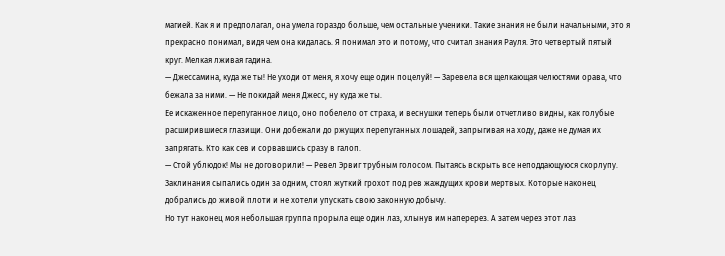магией. Как я и предполагал, она умела гораздо больше, чем остальные ученики. Такие знания не были начальными, это я прекрасно понимал, видя чем она кидалась. Я понимал это и потому, что считал знания Рауля. Это четвертый пятый круг. Мелкая лживая гадина.
— Джессамина, куда же ты! Не уходи от меня, я хочу еще один поцелуй! — Заревела вся щелкающая челюстями орава, что бежала за ними. — Не покидай меня Джесс, ну куда же ты.
Ее искаженное перепуганное лицо, оно побелело от страха, и веснушки теперь были отчетливо видны, как голубые расширившиеся глазищи. Они добежали до ржущих перепуганных лошадей, запрыгивая на ходу, даже не думая их запрягать. Кто как сев и сорвавшись сразу в галоп.
— Стой ублюдок! Мы не договорили! — Ревел Эрвиг трубным голосом. Пытаясь вскрыть все неподдающуюся скорлупу. Заклинания сыпались один за одним, стоял жуткий грохот под рев жаждущих крови мертвых. Которые наконец добрались до живой плоти и не хотели упускать свою законную добычу.
Но тут наконец моя небольшая группа прорыла еще один лаз, хлынув им наперерез. А затем через этот лаз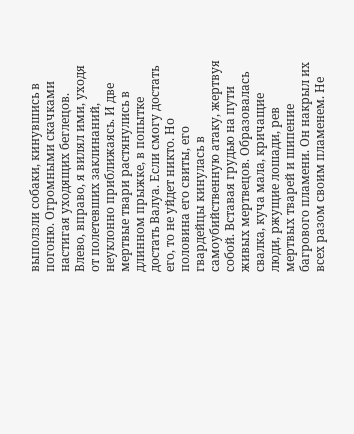выползли собаки, кинувшись в погоню. Огромными скачками настигая уходящих беглецов. Влево, вправо, я вилял ими, уходя от полетевших заклинаний, неуклонно приближаясь. И две мертвые твари растянулись в длинном прыжке, в попытке достать Валуа. Если смогу достать его, то не уйдет никто. Но половина его свиты, его гвардейцы кинулась в самоубийственную атаку, жертвуя собой. Вставая грудью на пути живых мертвецов. Образовалась свалка, куча мала, кричащие люди, ржущие лошади, рев мертвых тварей и шипение багрового пламени. Он накрыл их всех разом своим пламенем. Не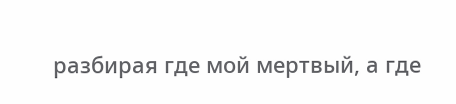разбирая где мой мертвый, а где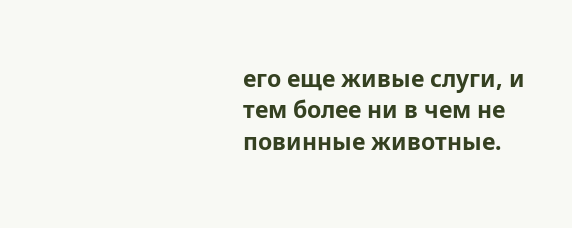его еще живые слуги, и тем более ни в чем не повинные животные.